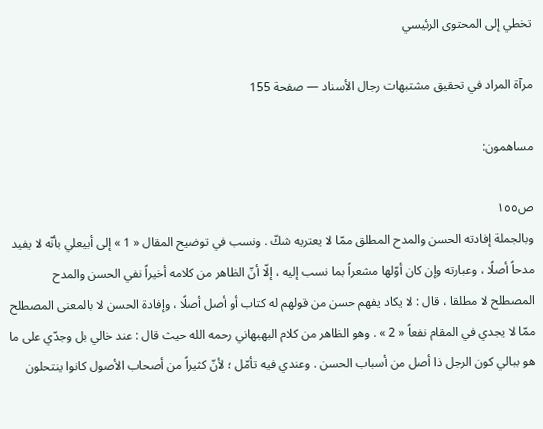تخطي إلى المحتوى الرئيسي

مرآة المراد في تحقيق مشتبهات رجال الأسناد — صفحة 155

مساهمون:

ص١٥٥
وبالجملة إفادته الحسن والمدح المطلق ممّا لا يعتريه شكّ . ونسب في توضيح المقال « 1 » إلى أبيعلي بأنّه لا يفيد مدحاً أصلًا ، وعبارته وإن كان أوّلها مشعراً بما نسب إليه ، إلّا أنّ الظاهر من كلامه أخيراً نفي الحسن والمدح المصطلح لا مطلقا ، قال : لا يكاد يفهم حسن من قولهم له كتاب أو أصل أصلًا ، وإفادة الحسن لا بالمعنى المصطلح ممّا لا يجدي في المقام نفعاً « 2 » . وهو الظاهر من كلام البهبهاني رحمه الله حيث قال : عند خالي بل وجدّي على ما هو ببالي كون الرجل ذا أصل من أسباب الحسن . وعندي فيه تأمّل ؛ لأنّ كثيراً من أصحاب الأصول كانوا ينتحلون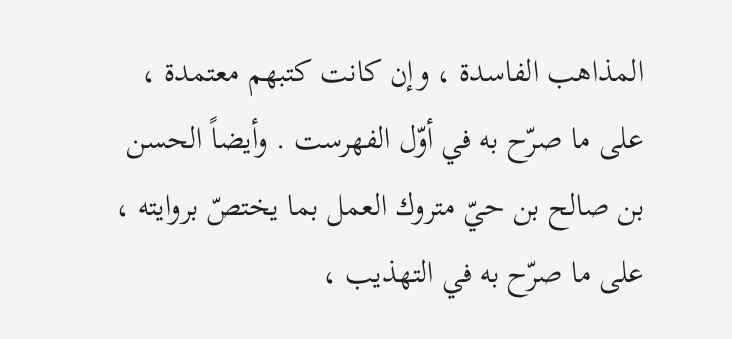المذاهب الفاسدة ، وإن كانت كتبهم معتمدة ، على ما صرّح به في أوّل الفهرست . وأيضاً الحسن بن صالح بن حيّ متروك العمل بما يختصّ بروايته ، على ما صرّح به في التهذيب ،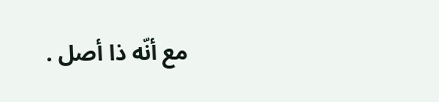مع أنّه ذا أصل .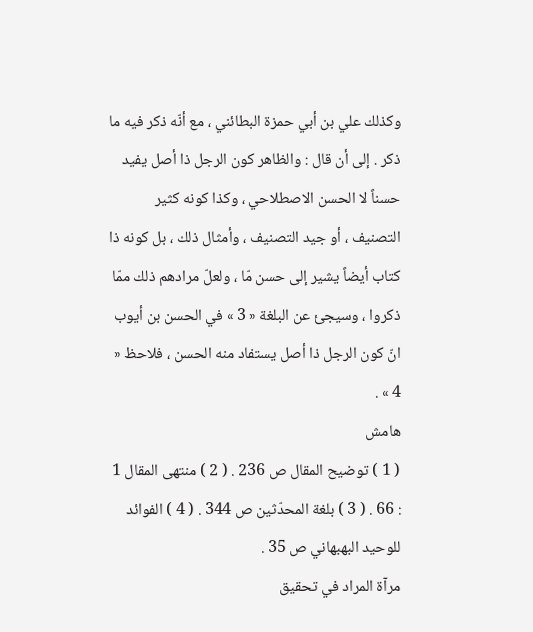وكذلك علي بن أبي حمزة البطائني ، مع أنّه ذكر فيه ما ذكر . إلى أن قال : والظاهر كون الرجل ذا أصل يفيد حسناً لا الحسن الاصطلاحي ، وكذا كونه كثير التصنيف ، أو جيد التصنيف ، وأمثال ذلك ، بل كونه ذا كتاب أيضاً يشير إلى حسن مّا ، ولعلّ مرادهم ذلك ممّا ذكروا ، وسيجئ عن البلغة « 3 » في الحسن بن أيوب انّ كون الرجل ذا أصل يستفاد منه الحسن ، فلاحظ « 4 » .
هامش
( 1 ) توضيح المقال ص 236 . ( 2 ) منتهى المقال 1 : 66 . ( 3 ) بلغة المحدّثين ص 344 . ( 4 ) الفوائد للوحيد البهبهاني ص 35 .
مرآة المراد في تحقيق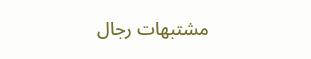مشتبهات رجال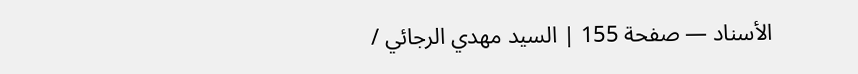الأسناد — صفحة 155 | السيد مهدي الرجائي /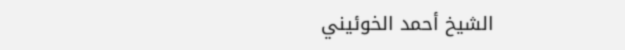الشيخ أحمد الخوئيني